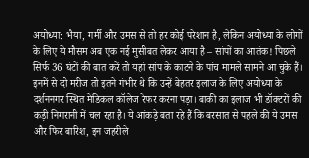अयोध्या: भैया, गर्मी और उमस से तो हर कोई परेशान है, लेकिन अयोध्या के लोगों के लिए ये मौसम अब एक नई मुसीबत लेकर आया है – सांपों का आतंक! पिछले सिर्फ 36 घंटों की बात करें तो यहां सांप के काटने के पांच मामले सामने आ चुके हैं। इनमें से दो मरीज तो इतने गंभीर थे कि उन्हें बेहतर इलाज के लिए अयोध्या के दर्शननगर स्थित मेडिकल कॉलेज रेफर करना पड़ा। बाकी का इलाज भी डॉक्टरों की कड़ी निगरानी में चल रहा है। ये आंकड़े बता रहे हैं कि बरसात से पहले की ये उमस और फिर बारिश, इन जहरीले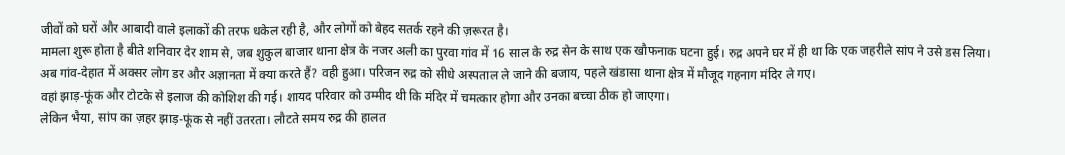जीवों को घरों और आबादी वाले इलाकों की तरफ धकेल रही है, और लोगों को बेहद सतर्क रहने की ज़रूरत है।
मामला शुरू होता है बीते शनिवार देर शाम से, जब शुकुल बाजार थाना क्षेत्र के नजर अली का पुरवा गांव में 16 साल के रुद्र सेन के साथ एक खौफनाक घटना हुई। रुद्र अपने घर में ही था कि एक जहरीले सांप ने उसे डस लिया।
अब गांव-देहात में अक्सर लोग डर और अज्ञानता में क्या करते हैं? वही हुआ। परिजन रुद्र को सीधे अस्पताल ले जाने की बजाय, पहले खंडासा थाना क्षेत्र में मौजूद गहनाग मंदिर ले गए।
वहां झाड़-फूंक और टोटके से इलाज की कोशिश की गई। शायद परिवार को उम्मीद थी कि मंदिर में चमत्कार होगा और उनका बच्चा ठीक हो जाएगा।
लेकिन भैया, सांप का ज़हर झाड़-फूंक से नहीं उतरता। लौटते समय रुद्र की हालत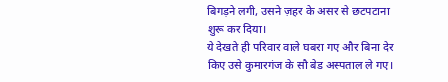बिगड़ने लगी, उसने ज़हर के असर से छटपटाना शुरू कर दिया।
ये देखते ही परिवार वाले घबरा गए और बिना देर किए उसे कुमारगंज के सौ बेड अस्पताल ले गए।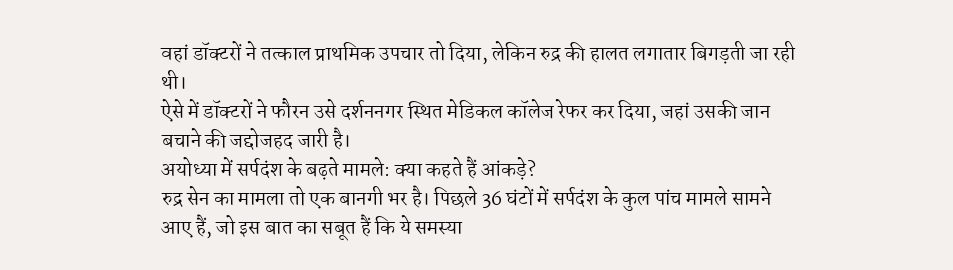वहां डॉक्टरों ने तत्काल प्राथमिक उपचार तो दिया, लेकिन रुद्र की हालत लगातार बिगड़ती जा रही थी।
ऐसे में डॉक्टरों ने फौरन उसे दर्शननगर स्थित मेडिकल कॉलेज रेफर कर दिया, जहां उसकी जान बचाने की जद्दोजहद जारी है।
अयोध्या में सर्पदंश के बढ़ते मामले: क्या कहते हैं आंकड़े?
रुद्र सेन का मामला तो एक बानगी भर है। पिछले 36 घंटों में सर्पदंश के कुल पांच मामले सामने आए हैं, जो इस बात का सबूत हैं कि ये समस्या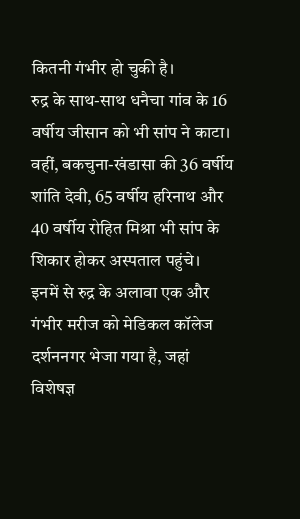कितनी गंभीर हो चुकी है।
रुद्र के साथ-साथ धनैचा गांव के 16 वर्षीय जीसान को भी सांप ने काटा। वहीं, बकचुना-खंडासा की 36 वर्षीय शांति देवी, 65 वर्षीय हरिनाथ और 40 वर्षीय रोहित मिश्रा भी सांप के शिकार होकर अस्पताल पहुंचे।
इनमें से रुद्र के अलावा एक और गंभीर मरीज को मेडिकल कॉलेज दर्शननगर भेजा गया है, जहां विशेषज्ञ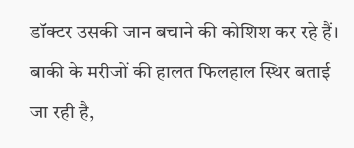डॉक्टर उसकी जान बचाने की कोशिश कर रहे हैं। बाकी के मरीजों की हालत फिलहाल स्थिर बताई जा रही है,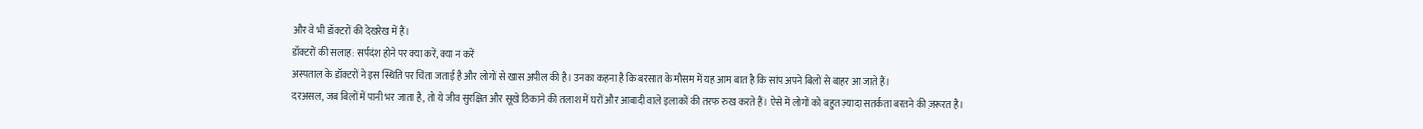और वे भी डॉक्टरों की देखरेख में हैं।
डॉक्टरों की सलाह: सर्पदंश होने पर क्या करें, क्या न करें
अस्पताल के डॉक्टरों ने इस स्थिति पर चिंता जताई है और लोगों से खास अपील की है। उनका कहना है कि बरसात के मौसम में यह आम बात है कि सांप अपने बिलों से बाहर आ जाते हैं।
दरअसल, जब बिलों में पानी भर जाता है, तो ये जीव सुरक्षित और सूखे ठिकाने की तलाश में घरों और आबादी वाले इलाकों की तरफ रुख करते हैं। ऐसे में लोगों को बहुत ज़्यादा सतर्कता बरतने की ज़रूरत है।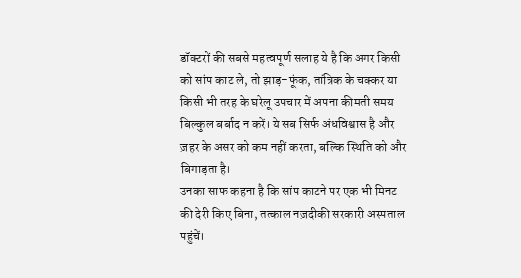डॉक्टरों की सबसे महत्वपूर्ण सलाह ये है कि अगर किसी को सांप काट ले, तो झाड़-फूंक, तांत्रिक के चक्कर या किसी भी तरह के घरेलू उपचार में अपना कीमती समय बिल्कुल बर्बाद न करें। ये सब सिर्फ अंधविश्वास है और ज़हर के असर को कम नहीं करता, बल्कि स्थिति को और बिगाड़ता है।
उनका साफ कहना है कि सांप काटने पर एक भी मिनट की देरी किए बिना, तत्काल नज़दीकी सरकारी अस्पताल पहुंचें।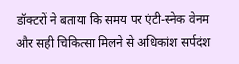डॉक्टरों ने बताया कि समय पर एंटी-स्नेक वेनम और सही चिकित्सा मिलने से अधिकांश सर्पदंश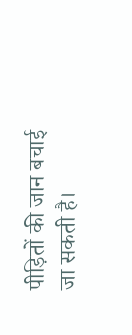पीड़ितों की जान बचाई जा सकती है।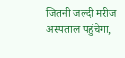जितनी जल्दी मरीज अस्पताल पहुंचेगा,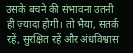उसके बचने की संभावना उतनी ही ज़्यादा होगी। तो भैया, सतर्क रहें, सुरक्षित रहें और अंधविश्वास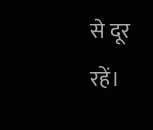से दूर रहें।